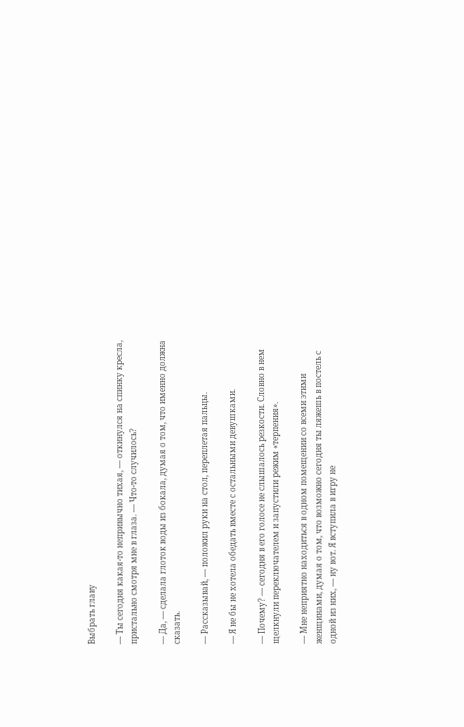Выбрать главу

— Ты сегодня какая-то непривычно тихая, — откинулся на спинку кресла, пристально смотря мне в глаза. — Что-то случилось?

— Да, — сделала глоток воды из бокала, думая о том, что именно должна сказать.

— Рассказывай, — положил руки на стол, переплетая пальцы.

— Я не бы не хотела обедать вместе с остальными девушками.

— Почему? — сегодня в его голосе не слышалось резкости. Словно в нем щелкнули переключателем и запустили режим «терпения».

— Мне неприятно находиться в одном помещении со всеми этими женщинами, думая о том, что возможно сегодня ты ляжешь в постель с одной из них, — ну вот. Я вступила в игру не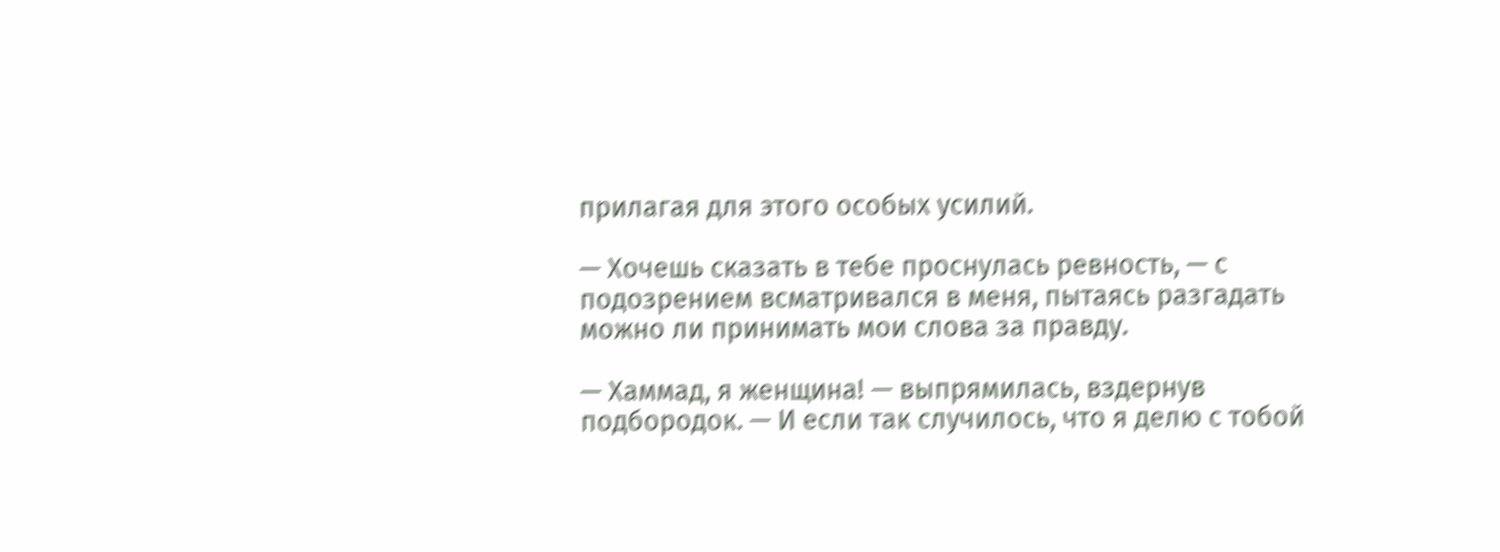прилагая для этого особых усилий.

— Хочешь сказать в тебе проснулась ревность, — с подозрением всматривался в меня, пытаясь разгадать можно ли принимать мои слова за правду.

— Хаммад, я женщина! — выпрямилась, вздернув подбородок. — И если так случилось, что я делю с тобой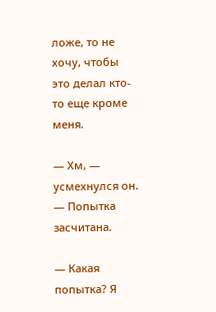ложе, то не хочу, чтобы это делал кто-то еще кроме меня.

— Хм, — усмехнулся он. — Попытка засчитана.

— Какая попытка? Я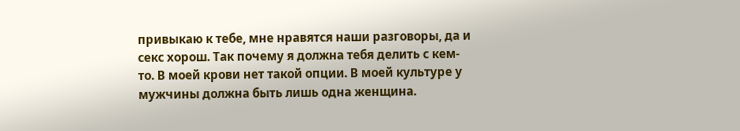привыкаю к тебе, мне нравятся наши разговоры, да и секс хорош. Так почему я должна тебя делить с кем-то. В моей крови нет такой опции. В моей культуре у мужчины должна быть лишь одна женщина.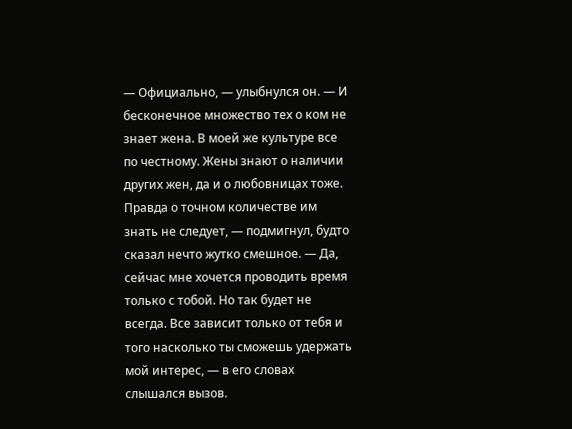— Официально, — улыбнулся он. — И бесконечное множество тех о ком не знает жена. В моей же культуре все по честному. Жены знают о наличии других жен, да и о любовницах тоже. Правда о точном количестве им знать не следует, — подмигнул, будто сказал нечто жутко смешное. — Да, сейчас мне хочется проводить время только с тобой. Но так будет не всегда. Все зависит только от тебя и того насколько ты сможешь удержать мой интерес, — в его словах слышался вызов.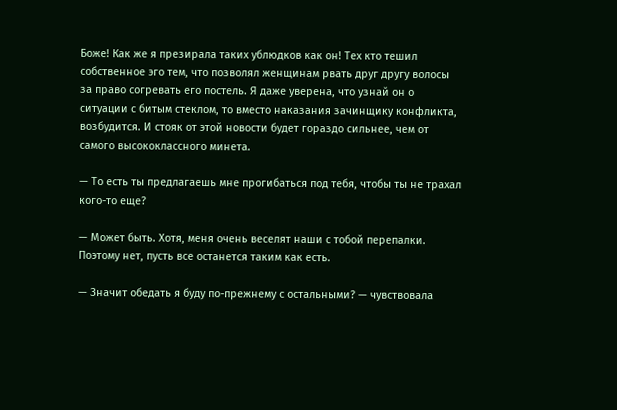Боже! Как же я презирала таких ублюдков как он! Тех кто тешил собственное эго тем, что позволял женщинам рвать друг другу волосы за право согревать его постель. Я даже уверена, что узнай он о ситуации с битым стеклом, то вместо наказания зачинщику конфликта, возбудится. И стояк от этой новости будет гораздо сильнее, чем от самого высококлассного минета.

— То есть ты предлагаешь мне прогибаться под тебя, чтобы ты не трахал кого-то еще?

— Может быть. Хотя, меня очень веселят наши с тобой перепалки. Поэтому нет, пусть все останется таким как есть.

— Значит обедать я буду по-прежнему с остальными? — чувствовала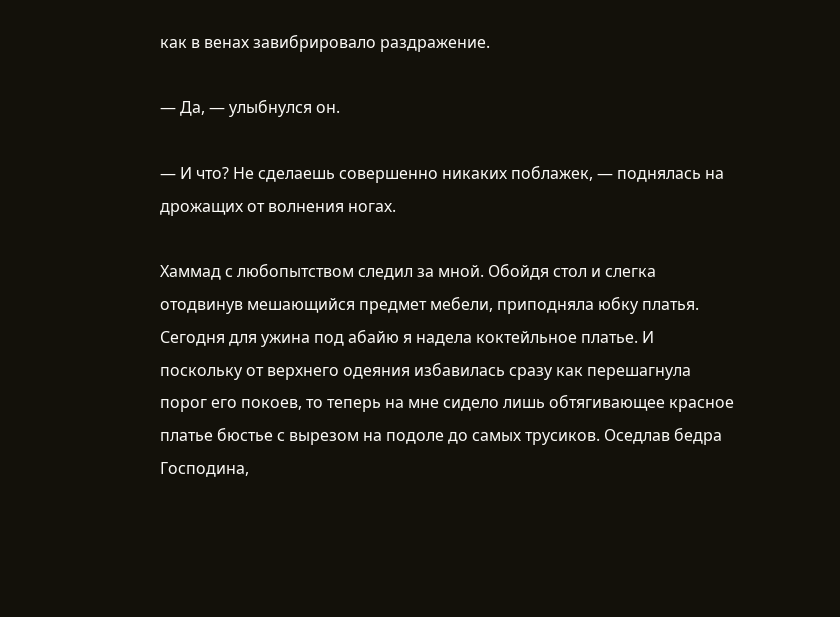как в венах завибрировало раздражение.

— Да, — улыбнулся он.

— И что? Не сделаешь совершенно никаких поблажек, — поднялась на дрожащих от волнения ногах.

Хаммад с любопытством следил за мной. Обойдя стол и слегка отодвинув мешающийся предмет мебели, приподняла юбку платья. Сегодня для ужина под абайю я надела коктейльное платье. И поскольку от верхнего одеяния избавилась сразу как перешагнула порог его покоев, то теперь на мне сидело лишь обтягивающее красное платье бюстье с вырезом на подоле до самых трусиков. Оседлав бедра Господина,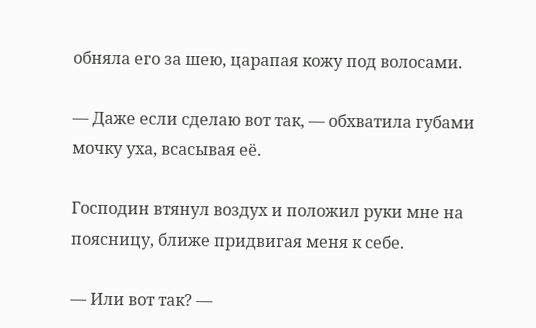обняла его за шею, царапая кожу под волосами.

— Даже если сделаю вот так, — обхватила губами мочку уха, всасывая её.

Господин втянул воздух и положил руки мне на поясницу, ближе придвигая меня к себе.

— Или вот так? —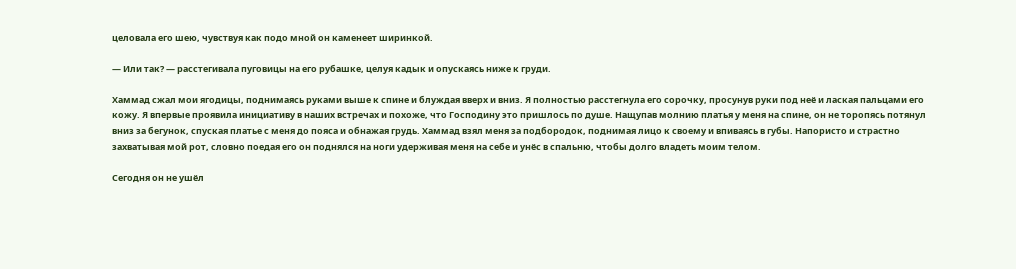целовала его шею, чувствуя как подо мной он каменеет ширинкой.

— Или так? — расстегивала пуговицы на его рубашке, целуя кадык и опускаясь ниже к груди.

Хаммад сжал мои ягодицы, поднимаясь руками выше к спине и блуждая вверх и вниз. Я полностью расстегнула его сорочку, просунув руки под неё и лаская пальцами его кожу. Я впервые проявила инициативу в наших встречах и похоже, что Господину это пришлось по душе. Нащупав молнию платья у меня на спине, он не торопясь потянул вниз за бегунок, спуская платье с меня до пояса и обнажая грудь. Хаммад взял меня за подбородок, поднимая лицо к своему и впиваясь в губы. Напористо и страстно захватывая мой рот, словно поедая его он поднялся на ноги удерживая меня на себе и унёс в спальню, чтобы долго владеть моим телом.

Сегодня он не ушёл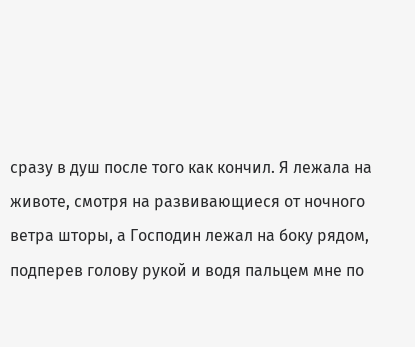сразу в душ после того как кончил. Я лежала на животе, смотря на развивающиеся от ночного ветра шторы, а Господин лежал на боку рядом, подперев голову рукой и водя пальцем мне по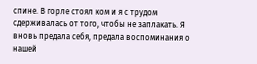спине. В горле стоял ком и я с трудом сдерживалась от того, чтобы не заплакать. Я вновь предала себя, предала воспоминания о нашей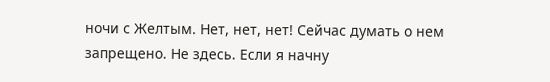ночи с Желтым. Нет, нет, нет! Сейчас думать о нем запрещено. Не здесь. Если я начну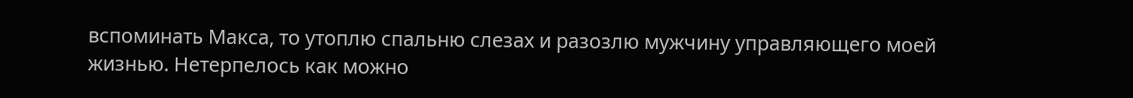вспоминать Макса, то утоплю спальню слезах и разозлю мужчину управляющего моей жизнью. Нетерпелось как можно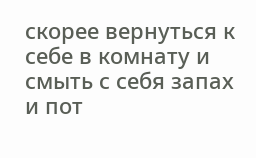скорее вернуться к себе в комнату и смыть с себя запах и пот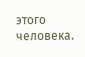этого человека.